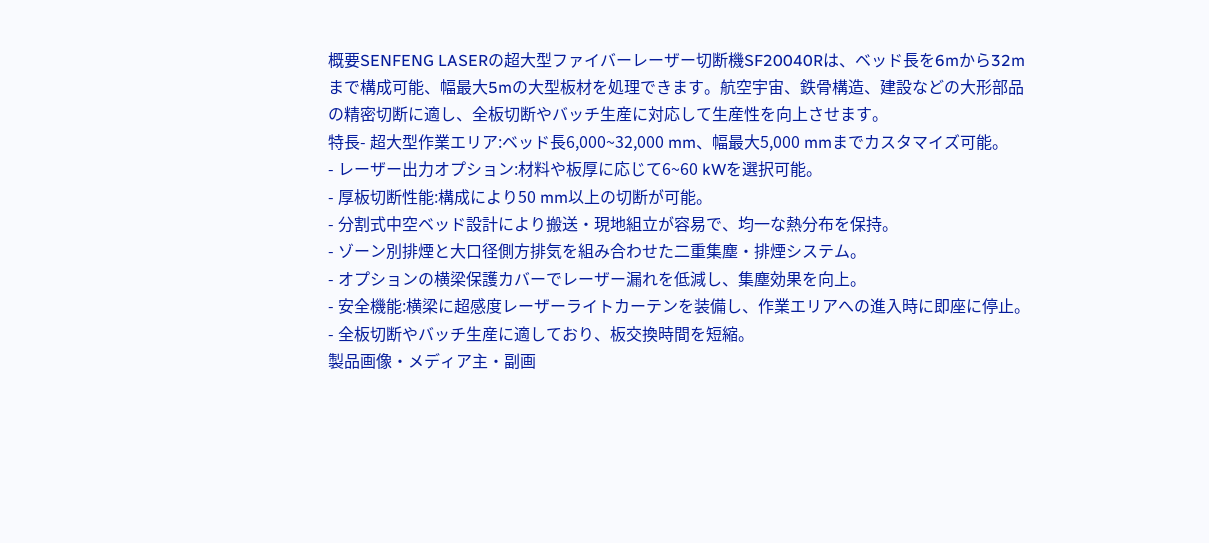概要SENFENG LASERの超大型ファイバーレーザー切断機SF20040Rは、ベッド長を6mから32mまで構成可能、幅最大5mの大型板材を処理できます。航空宇宙、鉄骨構造、建設などの大形部品の精密切断に適し、全板切断やバッチ生産に対応して生産性を向上させます。
特長- 超大型作業エリア:ベッド長6,000~32,000 mm、幅最大5,000 mmまでカスタマイズ可能。
- レーザー出力オプション:材料や板厚に応じて6~60 kWを選択可能。
- 厚板切断性能:構成により50 mm以上の切断が可能。
- 分割式中空ベッド設計により搬送・現地組立が容易で、均一な熱分布を保持。
- ゾーン別排煙と大口径側方排気を組み合わせた二重集塵・排煙システム。
- オプションの横梁保護カバーでレーザー漏れを低減し、集塵効果を向上。
- 安全機能:横梁に超感度レーザーライトカーテンを装備し、作業エリアへの進入時に即座に停止。
- 全板切断やバッチ生産に適しており、板交換時間を短縮。
製品画像・メディア主・副画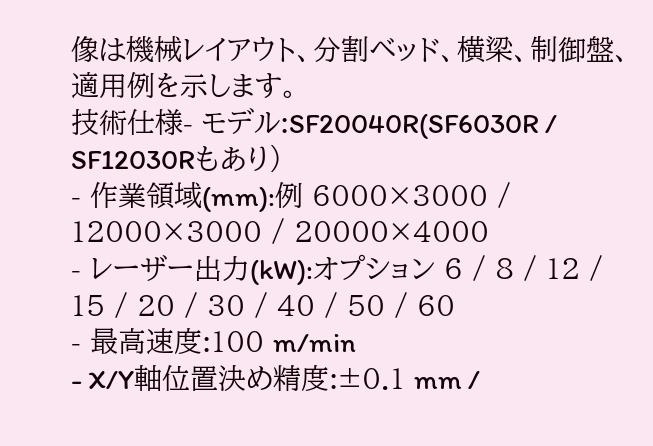像は機械レイアウト、分割ベッド、横梁、制御盤、適用例を示します。
技術仕様- モデル:SF20040R(SF6030R / SF12030Rもあり)
- 作業領域(mm):例 6000×3000 / 12000×3000 / 20000×4000
- レーザー出力(kW):オプション 6 / 8 / 12 / 15 / 20 / 30 / 40 / 50 / 60
- 最高速度:100 m/min
- X/Y軸位置決め精度:±0.1 mm /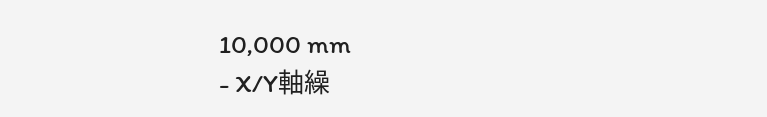10,000 mm
- X/Y軸繰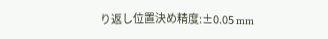り返し位置決め精度:±0.05 mm